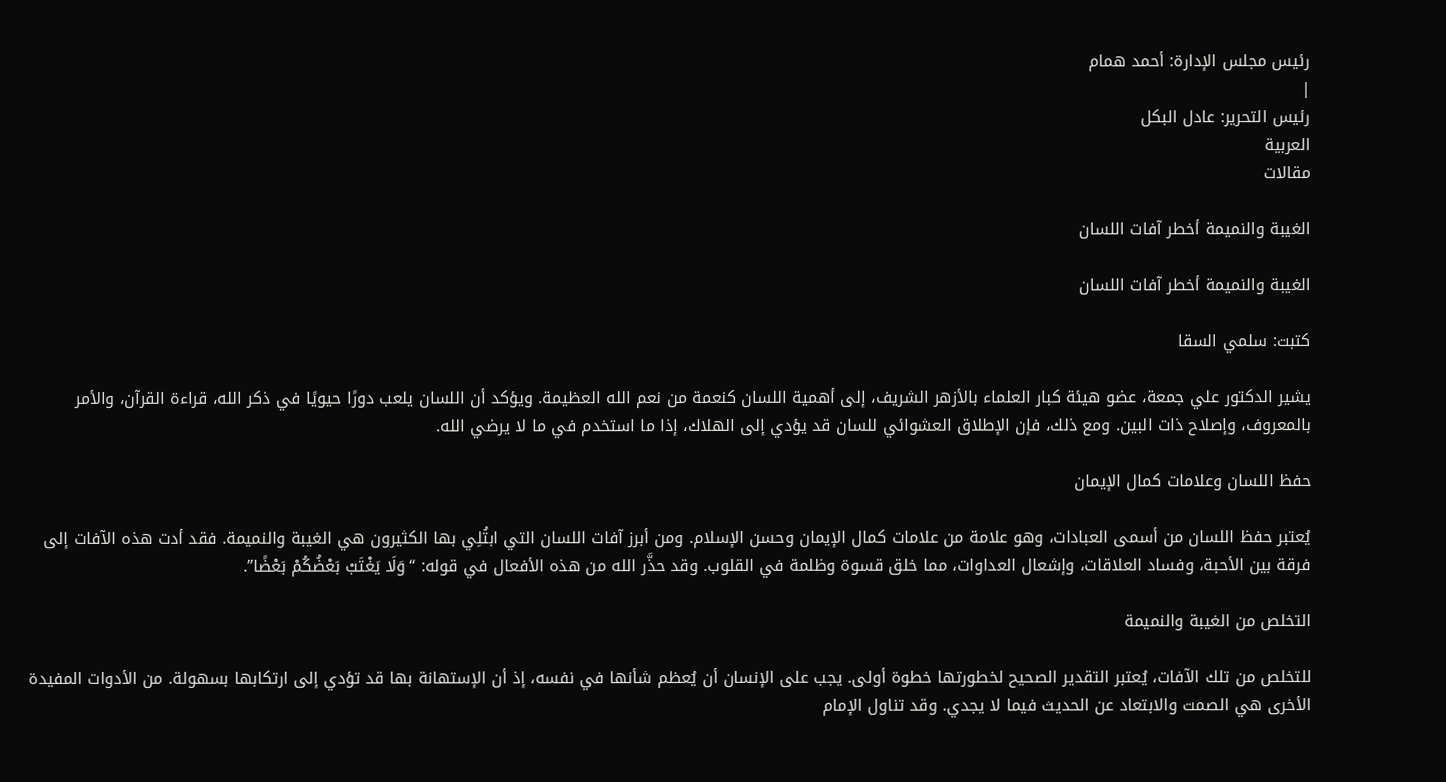رئيس مجلس الإدارة: أحمد همام
|
رئيس التحرير: عادل البكل
العربية
مقالات

الغيبة والنميمة أخطر آفات اللسان

الغيبة والنميمة أخطر آفات اللسان

كتبت: سلمي السقا

يشير الدكتور علي جمعة، عضو هيئة كبار العلماء بالأزهر الشريف، إلى أهمية اللسان كنعمة من نعم الله العظيمة. ويؤكد أن اللسان يلعب دورًا حيويًا في ذكر الله، قراءة القرآن، والأمر بالمعروف، وإصلاح ذات البين. ومع ذلك، فإن الإطلاق العشوائي للسان قد يؤدي إلى الهلاك، إذا ما استخدم في ما لا يرضي الله.

حفظ اللسان وعلامات كمال الإيمان

يُعتبر حفظ اللسان من أسمى العبادات، وهو علامة من علامات كمال الإيمان وحسن الإسلام. ومن أبرز آفات اللسان التي ابتُلِي بها الكثيرون هي الغيبة والنميمة. فقد أدت هذه الآفات إلى فرقة بين الأحبة، وفساد العلاقات، وإشعال العداوات، مما خلق قسوة وظلمة في القلوب. وقد حذَّر الله من هذه الأفعال في قوله: “وَلَا يَغْتَبْ بَعْضُكُمْ بَعْضًا”.

التخلص من الغيبة والنميمة

للتخلص من تلك الآفات، يُعتبر التقدير الصحيح لخطورتها خطوة أولى. يجب على الإنسان أن يُعظم شأنها في نفسه، إذ أن الإستهانة بها قد تؤدي إلى ارتكابها بسهولة. من الأدوات المفيدة الأخرى هي الصمت والابتعاد عن الحديث فيما لا يجدي. وقد تناول الإمام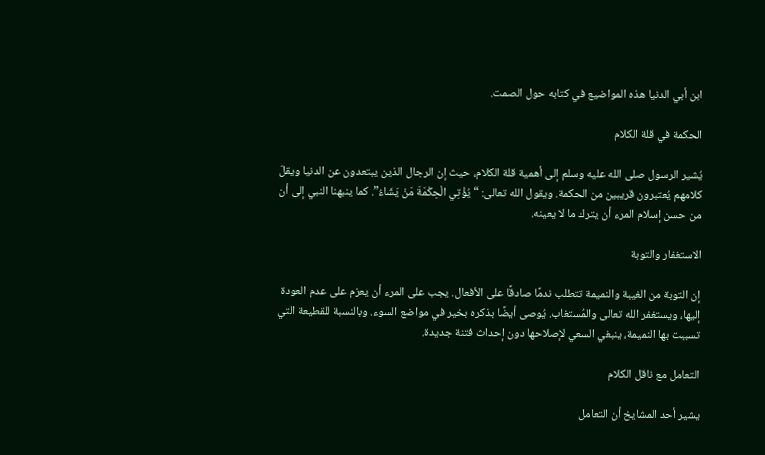ابن أبي الدنيا هذه المواضيع في كتابه حول الصمت.

الحكمة في قلة الكلام

يُشير الرسول صلى الله عليه وسلم إلى أهمية قلة الكلام، حيث إن الرجال الذين يبتعدون عن الدنيا ويقلّ كلامهم يُعتبرون قريبين من الحكمة. ويقول الله تعالى: “يُؤْتِي الْحِكْمَةَ مَنْ يَشَاءُ”. كما ينبهنا النبي إلى أن من حسن إسلام المرء أن يترك ما لا يعينه.

الاستغفار والتوبة

إن التوبة من الغيبة والنميمة تتطلب ندمًا صادقًا على الأفعال. يجب على المرء أن يعزم على عدم العودة إليها، ويستغفر الله تعالى والمُستغاب. يُوصى أيضًا بذكره بخير في مواضع السوء. وبالنسبة للقطيعة التي تسببت بها النميمة، ينبغي السعي لإصلاحها دون إحداث فتنة جديدة.

التعامل مع ناقل الكلام

يشير أحد المشايخ أن التعامل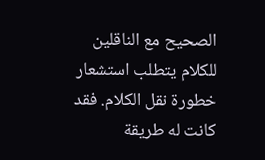الصحيح مع الناقلين للكلام يتطلب استشعار خطورة نقل الكلام. فقد كانت له طريقة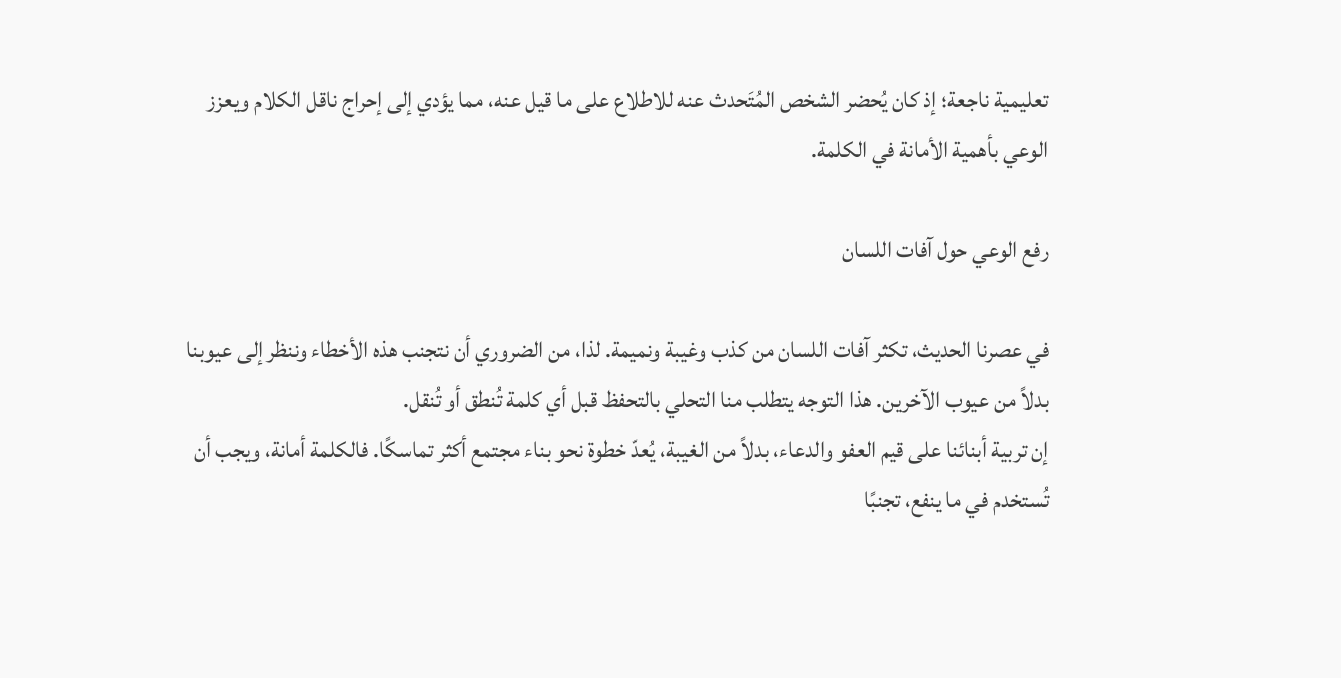تعليمية ناجعة؛ إذ كان يُحضر الشخص المُتَحدث عنه للاطلاع على ما قيل عنه، مما يؤدي إلى إحراج ناقل الكلام ويعزز الوعي بأهمية الأمانة في الكلمة.

رفع الوعي حول آفات اللسان

في عصرنا الحديث، تكثر آفات اللسان من كذب وغيبة ونميمة. لذا، من الضروري أن نتجنب هذه الأخطاء وننظر إلى عيوبنا بدلاً من عيوب الآخرين. هذا التوجه يتطلب منا التحلي بالتحفظ قبل أي كلمة تُنطق أو تُنقل.
إن تربية أبنائنا على قيم العفو والدعاء، بدلاً من الغيبة، يُعدّ خطوة نحو بناء مجتمع أكثر تماسكًا. فالكلمة أمانة، ويجب أن تُستخدم في ما ينفع، تجنبًا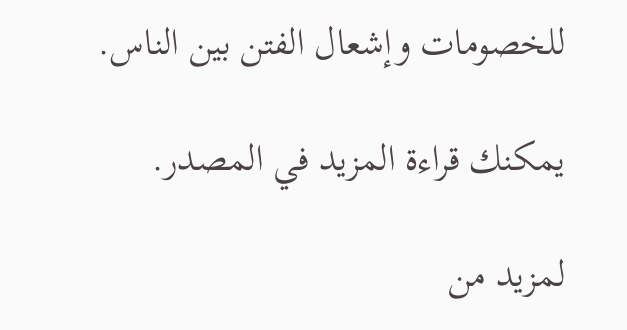للخصومات وإشعال الفتن بين الناس.

يمكنك قراءة المزيد في المصدر.

لمزيد من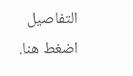التفاصيل اضغط هنا.